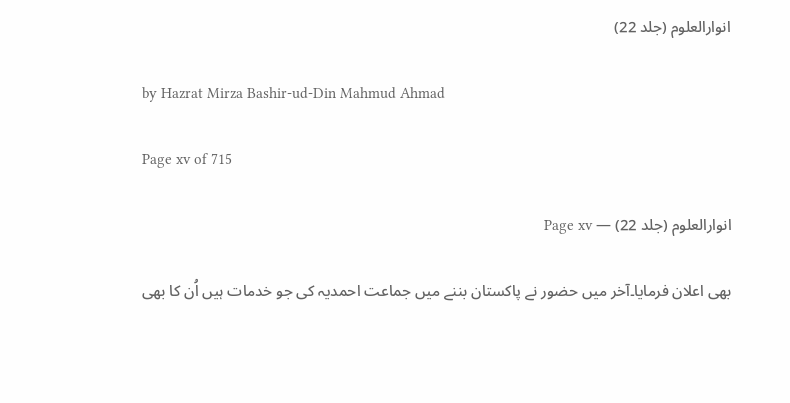انوارالعلوم (جلد 22)

by Hazrat Mirza Bashir-ud-Din Mahmud Ahmad

Page xv of 715

انوارالعلوم (جلد 22) — Page xv

بھی اعلان فرمایا۔آخر میں حضور نے پاکستان بننے میں جماعت احمدیہ کی جو خدمات ہیں اُن کا بھی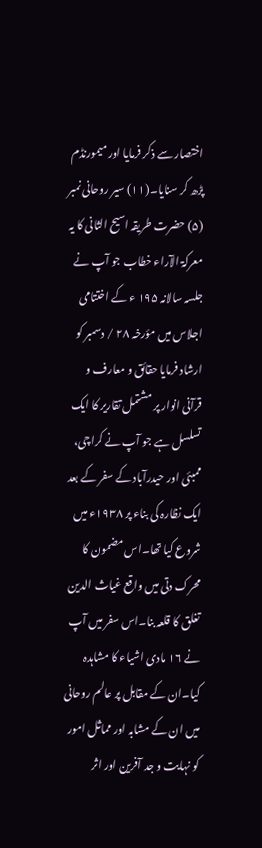اختصار سے ذکر فرمایا اور میمورنڈم پڑھ کر سنایا۔(۱۱) سیر روحانی نمبر (۵) حضرت طریقہ اسیح الثانی کا یہ معرکۃ الآراء خطاب جو آپ نے جلسہ سالانہ ۱۹۵ ء کے اختتامی اجلاس میں مؤرخہ ۲۸ / دسمبر کو ارشاد فرمایا حقائق و معارف و قرآنی انوار پر مشتمل تقاریر کا ایک تسلسل ہے جو آپ نے کراچی، ممبئی اور حیدرآباد کے سفر کے بعد ایک نظارہ کی بناء پر ۱۹۳۸ء میں شروع کیا تھا۔اس مضمون کا محرک دتی میں واقع غیاث الدین تغلق کا قلعہ بنا۔اس سفر میں آپ نے ۱۶ مادی اشیاء کا مشاہدہ کیا۔ان کے مقابل پر عالم روحانی میں ان کے مشابہ اور مماثل امور کو نہایت و جد آفرین اور اثر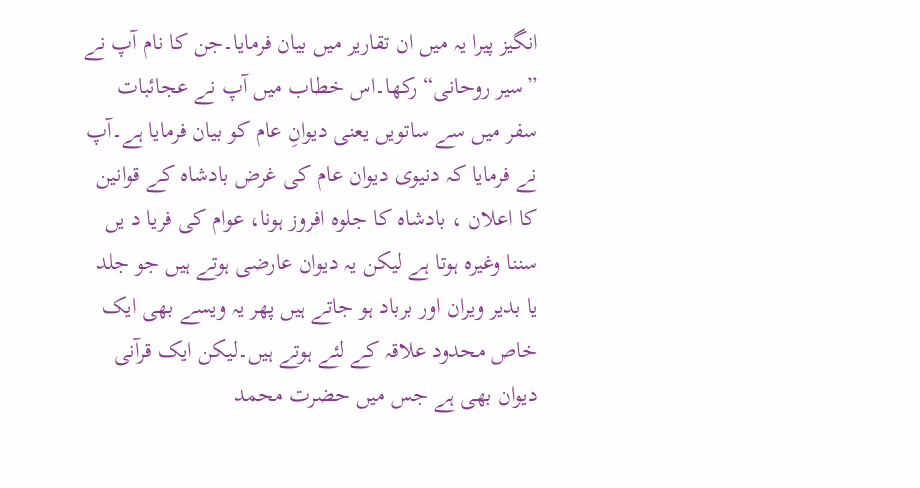انگیز پیرا یہ میں ان تقاریر میں بیان فرمایا۔جن کا نام آپ نے ”سیر روحانی“ رکھا۔اس خطاب میں آپ نے عجائبات سفر میں سے ساتویں یعنی دیوانِ عام کو بیان فرمایا ہے۔آپ نے فرمایا کہ دنیوی دیوان عام کی غرض بادشاہ کے قوانین کا اعلان ، بادشاہ کا جلوہ افروز ہونا، عوام کی فریا د یں سننا وغیرہ ہوتا ہے لیکن یہ دیوان عارضی ہوتے ہیں جو جلد یا بدیر ویران اور برباد ہو جاتے ہیں پھر یہ ویسے بھی ایک خاص محدود علاقہ کے لئے ہوتے ہیں۔لیکن ایک قرآنی دیوان بھی ہے جس میں حضرت محمد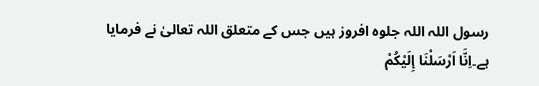رسول اللہ اللہ جلوہ افروز ہیں جس کے متعلق اللہ تعالیٰ نے فرمایا ہے۔اِنَّا اَرْسَلْنَا إِلَيْكُمْ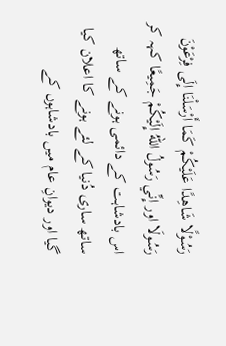رَسُوْلًا شَاهِدًا عَلَيْكُمْ كَمَا أَرْسَلْنَا إِلَى فِرْعَوْنَ رَسُولَا اور إِنِّي رَسُولُ اللهُ إِلَيْكُمْ جَمِيعًا کہہ کر اس بادشاہت کے دائمی ہونے کے ساتھ ساتھ ساری دُنیا کے لئے ہونے کا اعلان کیا گیا اور دیوانِ عام میں بادشاہوں کے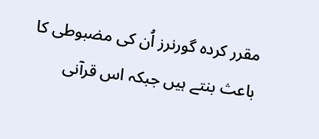مقرر کردہ گورنرز اُن کی مضبوطی کا باعث بنتے ہیں جبکہ اس قرآنی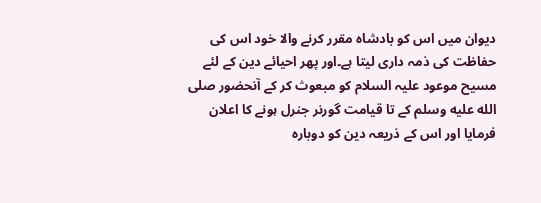دیوان میں اس کو بادشاہ مقرر کرنے والا خود اس کی حفاظت کی ذمہ داری لیتا ہے۔اور پھر احیائے دین کے لئے مسیح موعود علیہ السلام کو مبعوث کر کے آنحضور صلى الله عليه وسلم کے تا قیامت گورنر جنرل ہونے کا اعلان فرمایا اور اس کے ذریعہ دین کو دوبارہ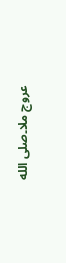عروج ملا۔صلى الله